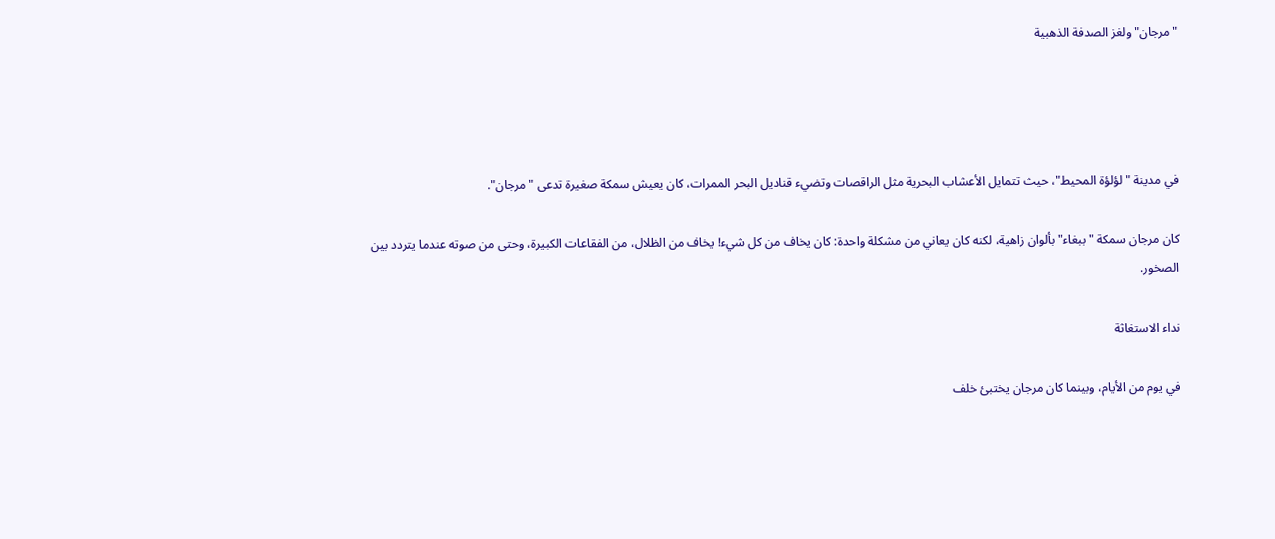"مرجان" ولغز الصدفة الذهبية




في مدينة "لؤلؤة المحيط"، حيث تتمايل الأعشاب البحرية مثل الراقصات وتضيء قناديل البحر الممرات، كان يعيش سمكة صغيرة تدعى "مرجان".

كان مرجان سمكة "ببغاء" بألوان زاهية، لكنه كان يعاني من مشكلة واحدة: كان يخاف من كل شيء! يخاف من الظلال، من الفقاعات الكبيرة، وحتى من صوته عندما يتردد بين الصخور.

نداء الاستغاثة

في يوم من الأيام، وبينما كان مرجان يختبئ خلف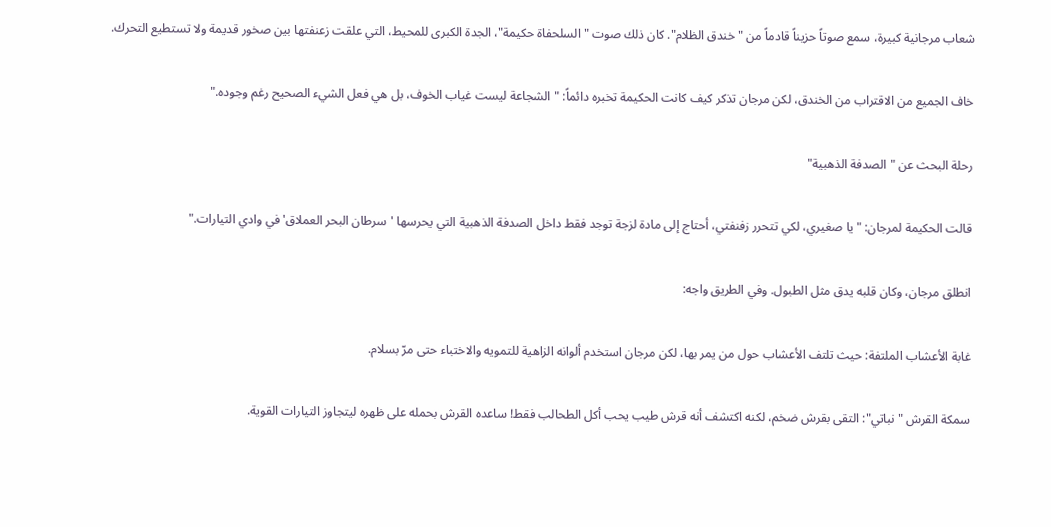شعاب مرجانية كبيرة، سمع صوتاً حزيناً قادماً من "خندق الظلام". كان ذلك صوت "السلحفاة حكيمة"، الجدة الكبرى للمحيط، التي علقت زعنفتها بين صخور قديمة ولا تستطيع التحرك.

خاف الجميع من الاقتراب من الخندق، لكن مرجان تذكر كيف كانت الحكيمة تخبره دائماً: "الشجاعة ليست غياب الخوف، بل هي فعل الشيء الصحيح رغم وجوده."

رحلة البحث عن "الصدفة الذهبية"

قالت الحكيمة لمرجان: "يا صغيري، لكي تتحرر زفنفتي، أحتاج إلى مادة لزجة توجد فقط داخل الصدفة الذهبية التي يحرسها 'سرطان البحر العملاق' في وادي التيارات."

انطلق مرجان، وكان قلبه يدق مثل الطبول. وفي الطريق واجه:

غابة الأعشاب الملتفة: حيث تلتف الأعشاب حول من يمر بها، لكن مرجان استخدم ألوانه الزاهية للتمويه والاختباء حتى مرّ بسلام.

سمكة القرش "نباتي": التقى بقرش ضخم، لكنه اكتشف أنه قرش طيب يحب أكل الطحالب فقط! ساعده القرش بحمله على ظهره ليتجاوز التيارات القوية.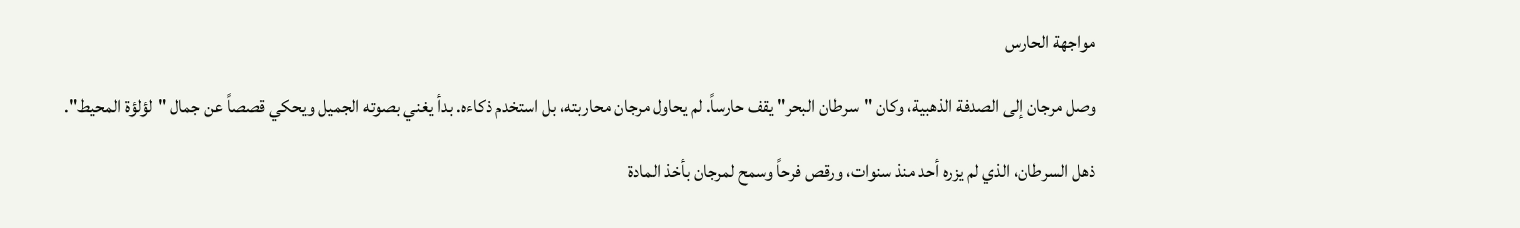مواجهة الحارس

وصل مرجان إلى الصدفة الذهبية، وكان "سرطان البحر" يقف حارساً. لم يحاول مرجان محاربته، بل استخدم ذكاءه. بدأ يغني بصوته الجميل ويحكي قصصاً عن جمال "لؤلؤة المحيط".

ذهل السرطان، الذي لم يزره أحد منذ سنوات، ورقص فرحاً وسمح لمرجان بأخذ المادة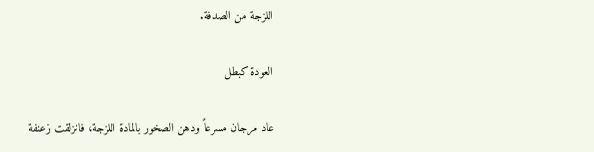اللزجة من الصدفة.

العودة كبطل

عاد مرجان مسرعاً ودهن الصخور بالمادة اللزجة، فانزلقت زعنفة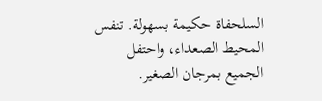السلحفاة حكيمة بسهولة. تنفس المحيط الصعداء، واحتفل الجميع بمرجان الصغير.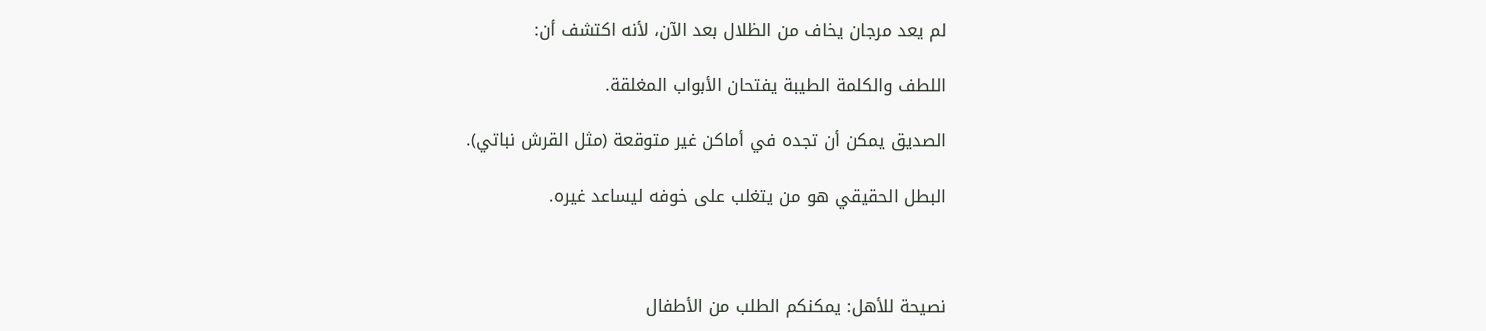لم يعد مرجان يخاف من الظلال بعد الآن، لأنه اكتشف أن:

اللطف والكلمة الطيبة يفتحان الأبواب المغلقة.

الصديق يمكن أن تجده في أماكن غير متوقعة (مثل القرش نباتي).

البطل الحقيقي هو من يتغلب على خوفه ليساعد غيره.



نصيحة للأهل: يمكنكم الطلب من الأطفال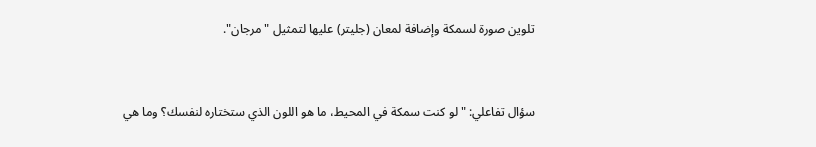تلوين صورة لسمكة وإضافة لمعان (جليتر) عليها لتمثيل "مرجان".


سؤال تفاعلي: "لو كنت سمكة في المحيط، ما هو اللون الذي ستختاره لنفسك؟ وما هي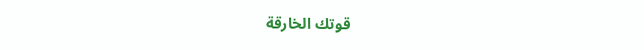قوتك الخارقة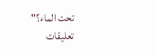تحت الماء؟"
تعليقات